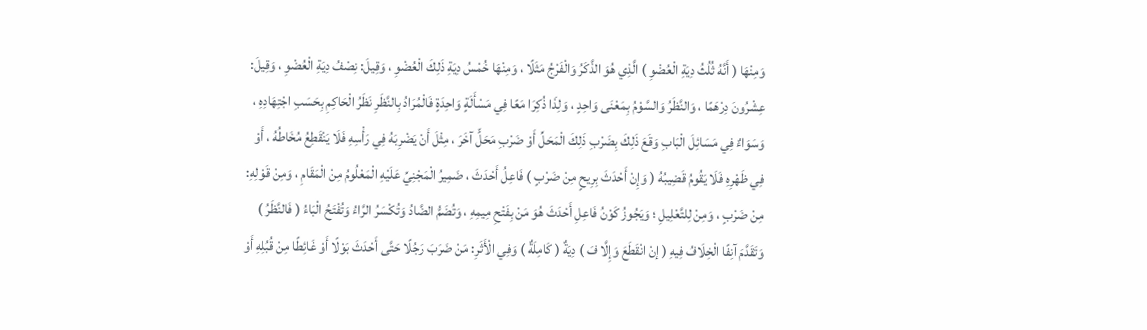وَمِنْهَا ( أَنَّهُ ثُلُثُ دِيَةِ الْعُضْوِ ) الَّذِي هُوَ الذَّكَرُ وَالْفَرْجُ مَثَلًا ، وَمِنْهَا خُمْسُ دِيَةِ ذَلِكَ الْعُضْوِ ، وَقِيلَ: نِصْفُ دِيَةِ الْعُضْوِ ، وَقِيلَ: عِشْرُونَ دِرْهَمًا ، وَالنَّظَرُ وَالسَّوْمُ بِمَعْنَى وَاحِدٍ ، وَلِذَا ذُكِرَا مَعًا فِي مَسْأَلَةٍ وَاحِدَةٍ فَالْمُرَادُ بِالنَّظَرِ نَظَرُ الْحَاكِمِ بِحَسَبِ اجْتِهَادِهِ ، وَسَوَاءٌ فِي مَسَائِلَ الْبَابِ وَقَعَ ذَلِكَ بِضَرْبِ ذَلِكَ الْمَحَلِّ أَوْ ضَرْبِ مَحَلٍّ آخَرَ ، مِثْلَ أَنْ يَضْرِبَهُ فِي رَأْسِهِ فَلَا يَنْقَطِعُ مُخَاطُهُ ، أَوْ فِي ظَهْرِهِ فَلَا يَقُومُ قَضِيبُهُ ( وَإِنْ أَحْدَثَ بِرِيحٍ مِنْ ضَرْبٍ ) فَاعِلُ أَحْدَثَ ، ضَمِيرُ الْمَجْنِيِّ عَلَيْهِ الْمَعْلُومُ مِنْ الْمَقَامِ ، وَمِنْ قَوْلِهِ: مِنْ ضَرْبٍ ، وَمِنْ لِلتَّعْلِيلِ ؛ وَيَجُوزُ كَوْنُ فَاعِلِ أَحْدَثَ هُوَ مَنْ بِفَتْحِ مِيمِهِ ، وَتُضَمُّ الضَّادُ وَتُكْسَرُ الرَّاءُ وَتُفْتَحُ الْبَاءُ ( فَالنَّظَرُ ) وَتَقَدَّمَ آنِفًا الْخِلَافُ فِيهِ ( إنْ انْقَطَعَ وَإِلَّا فَ ) دِيَةٌ ( كَامِلَةٌ ) وَفِي الْأَثَرِ: مَنْ ضَرَبَ رَجُلًا حَتَّى أَحْدَثَ بَوْلًا أَوْ غَائِطًا مِنْ قُبُلِهِ أَوْ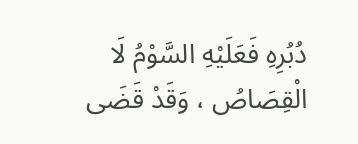دُبُرِهِ فَعَلَيْهِ السَّوْمُ لَا الْقِصَاصُ ، وَقَدْ قَضَى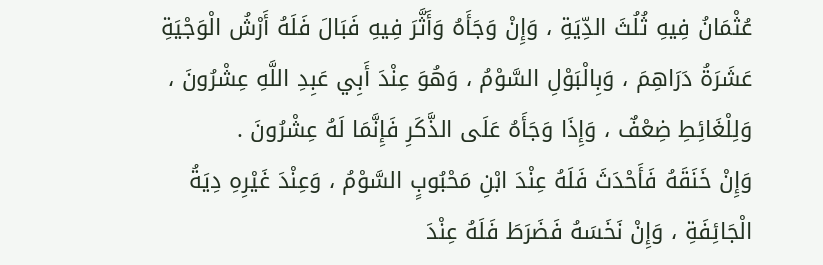عُثْمَانُ فِيهِ ثُلُثَ الدِّيَةِ ، وَإِنْ وَجَأَهُ وَأَثَّرَ فِيهِ فَبَالَ فَلَهُ أَرْشُ الْوَجْيَةِ عَشَرَةُ دَرَاهِمَ ، وَبِالْبَوْلِ السَّوْمُ ، وَهُوَ عِنْدَ أَبِي عَبِدِ اللَّهِ عِشْرُونَ ، وَلِلْغَائِطِ ضِعْفٌ ، وَإِذَا وَجَأَهُ عَلَى الذَّكَرِ فَإِنَّمَا لَهُ عِشْرُونَ .
وَإِنْ خَنَقَهُ فَأَحْدَثَ فَلَهُ عِنْدَ ابْنِ مَحْبُوبٍ السَّوْمُ ، وَعِنْدَ غَيْرِهِ دِيَةُ الْجَائِفَةِ ، وَإِنْ نَخَسَهُ فَضَرَطَ فَلَهُ عِنْدَ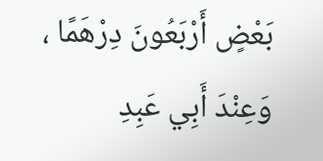بَعْضٍ أَرْبَعُونَ دِرْهَمًا ، وَعِنْدَ أَبِي عَبِدِ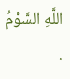اللَّهِ السَّوْمُ .